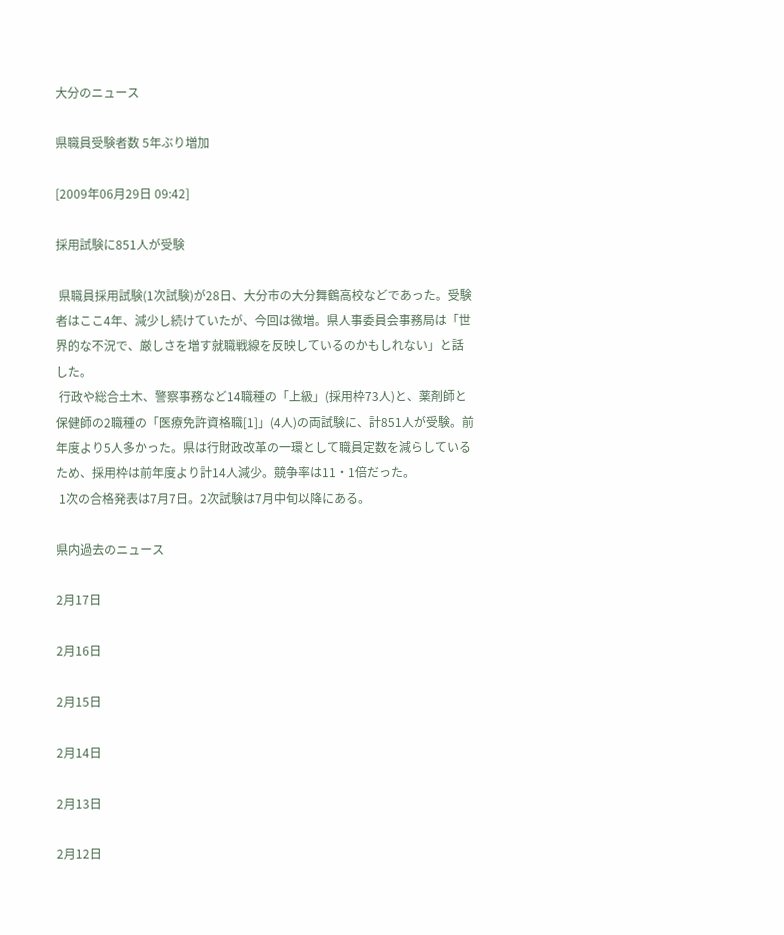大分のニュース

県職員受験者数 5年ぶり増加

[2009年06月29日 09:42]

採用試験に851人が受験

 県職員採用試験(1次試験)が28日、大分市の大分舞鶴高校などであった。受験者はここ4年、減少し続けていたが、今回は微増。県人事委員会事務局は「世界的な不況で、厳しさを増す就職戦線を反映しているのかもしれない」と話した。
 行政や総合土木、警察事務など14職種の「上級」(採用枠73人)と、薬剤師と保健師の2職種の「医療免許資格職[1]」(4人)の両試験に、計851人が受験。前年度より5人多かった。県は行財政改革の一環として職員定数を減らしているため、採用枠は前年度より計14人減少。競争率は11・1倍だった。
 1次の合格発表は7月7日。2次試験は7月中旬以降にある。

県内過去のニュース

2月17日

2月16日

2月15日

2月14日

2月13日

2月12日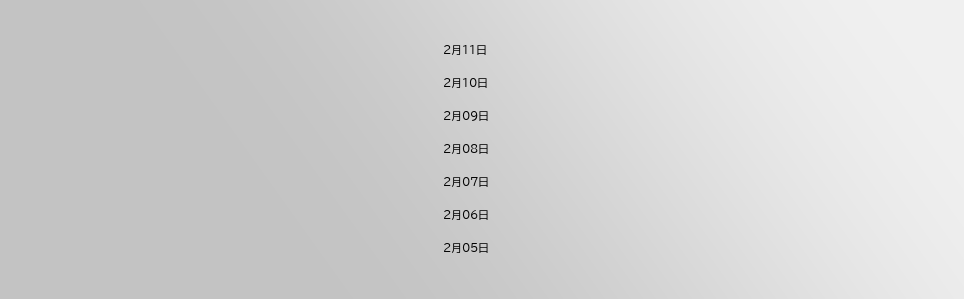2月11日

2月10日

2月09日

2月08日

2月07日

2月06日

2月05日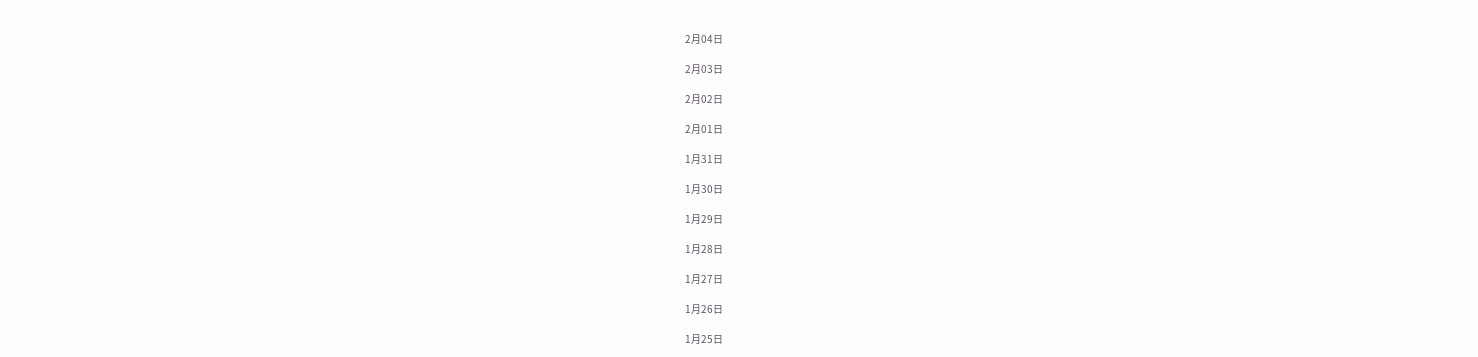2月04日

2月03日

2月02日

2月01日

1月31日

1月30日

1月29日

1月28日

1月27日

1月26日

1月25日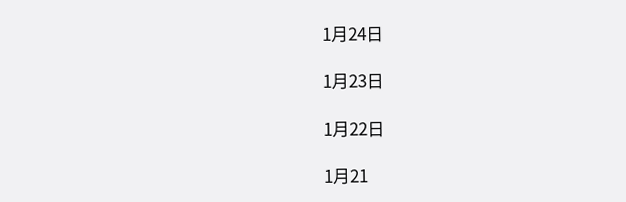1月24日

1月23日

1月22日

1月21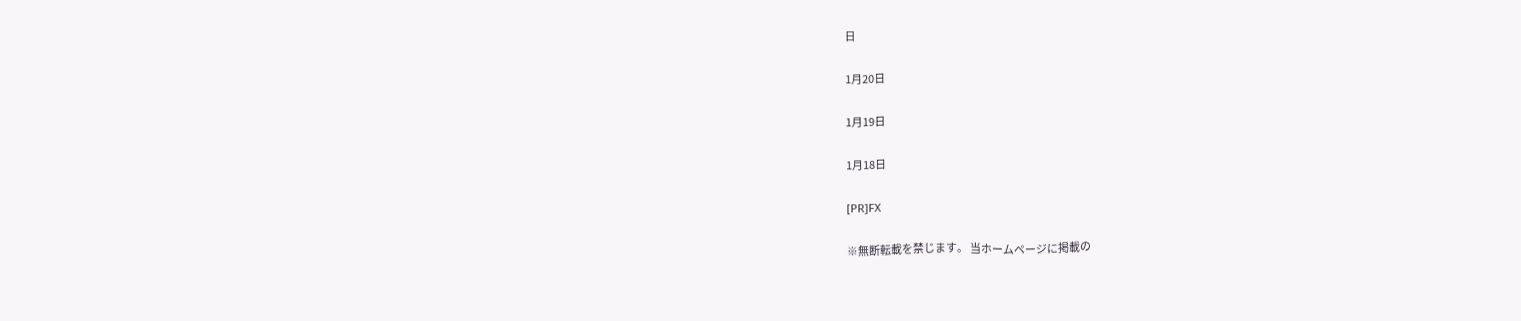日

1月20日

1月19日

1月18日

[PR]FX

※無断転載を禁じます。 当ホームページに掲載の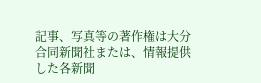記事、写真等の著作権は大分合同新聞社または、情報提供した各新聞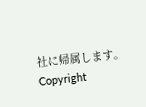社に帰属します。
Copyright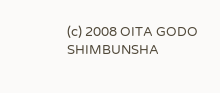(c) 2008 OITA GODO SHIMBUNSHA